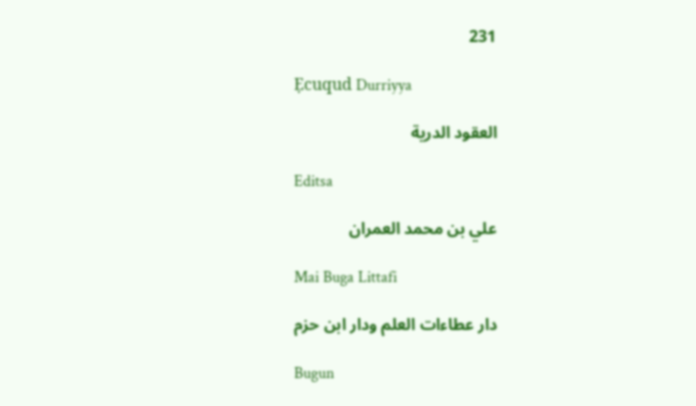231

Ẹcuqud Durriyya

العقود الدرية

Editsa

علي بن محمد العمران

Mai Buga Littafi

دار عطاءات العلم ودار ابن حزم

Bugun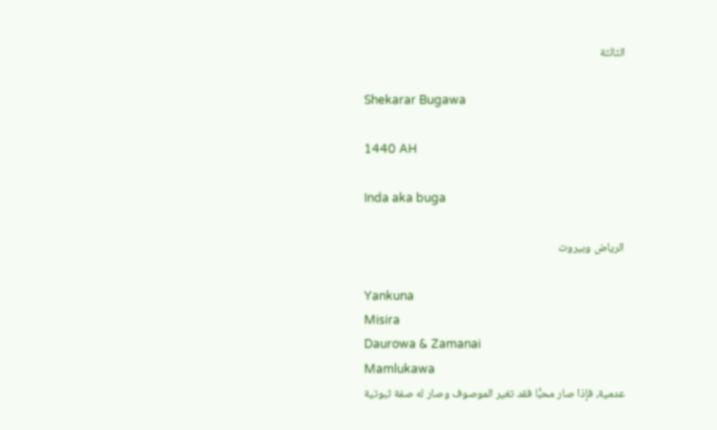الثالثة

Shekarar Bugawa

1440 AH

Inda aka buga

الرياض وبيروت

Yankuna
Misira
Daurowa & Zamanai
Mamlukawa
عدمية، فإذا صار محبًّا فقد تغير الموصوف وصار له صفة ثبوتية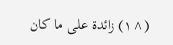(^١) زائدة على ما كان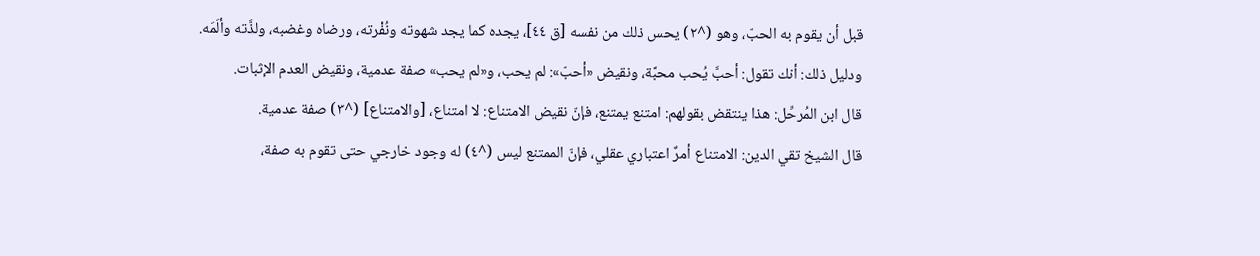قبل أن يقوم به الحبّ، وهو (^٢) يحس ذلك من نفسه [ق ٤٤]، يجده كما يجد شهوته ونُفْرته، ورضاه وغضبه، ولذَّته وألَمَه.
ودليل ذلك: أنك تقول: أحبَّ يُحب محبَّة، ونقيض «أحبّ»: لم يحب، و«لم يحب» صفة عدمية، ونقيض العدم الإثبات.
قال ابن المُرحِّل: هذا ينتقض بقولهم: امتنع يمتنع، فإنّ نقيض الامتناع: لا امتناع، [والامتناع] (^٣) صفة عدمية.
قال الشيخ تقي الدين: الامتناع أمرٌ اعتباري عقلي، فإنّ الممتنع ليس (^٤) له وجود خارجي حتى تقوم به صفة،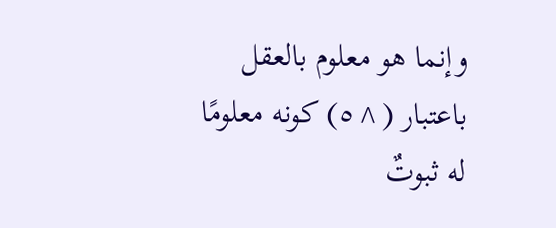وإنما هو معلوم بالعقل باعتبار (^٥) كونه معلومًا له ثبوتٌ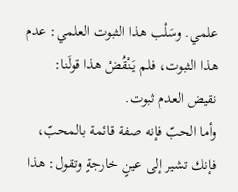علمي. وسَلْب هذا الثبوت العلمي: عدم هذا الثبوت، فلم يَنْقُضْ هذا قولَنا: نقيض العدم ثبوت.
وأما الحبّ فإنه صفة قائمة بالمحبّ، فإنك تشير إلى عينٍ خارجةٍ وتقول: هذا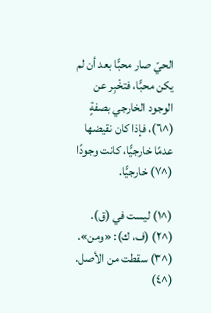الحيّ صار محبًّا بعد أن لم يكن محبًّا، فتخْبِر عن الوجود الخارجي بصفةٍ (^٦)، فإذا كان نقيضها عدمًا خارجيًّا، كانت وجودًا (^٧) خارجيًّا.

(^١) ليست في (ق).
(^٢) (ف، ك): «ومن».
(^٣) سقطت من الأصل.
(^٤)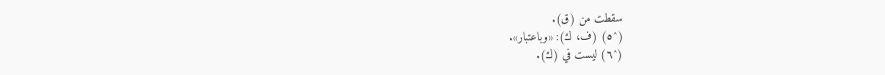سقطت من (ق).
(^٥) (ف، ك): «وباعتبار».
(^٦) ليست في (ك).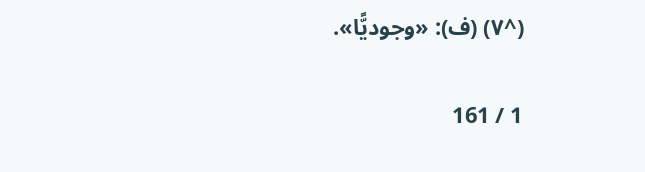(^٧) (ف): «وجوديًّا».

1 / 161